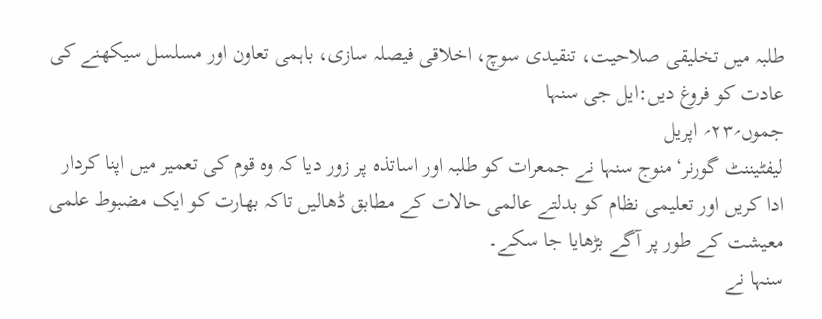طلبہ میں تخلیقی صلاحیت، تنقیدی سوچ، اخلاقی فیصلہ سازی، باہمی تعاون اور مسلسل سیکھنے کی عادت کو فروغ دیں:ایل جی سنہا
جموں؍۲۳؍ اپریل
لیفٹیننٹ گورنر‘منوج سنہا نے جمعرات کو طلبہ اور اساتذہ پر زور دیا کہ وہ قوم کی تعمیر میں اپنا کردار ادا کریں اور تعلیمی نظام کو بدلتے عالمی حالات کے مطابق ڈھالیں تاکہ بھارت کو ایک مضبوط علمی معیشت کے طور پر آگے بڑھایا جا سکے۔
سنہا نے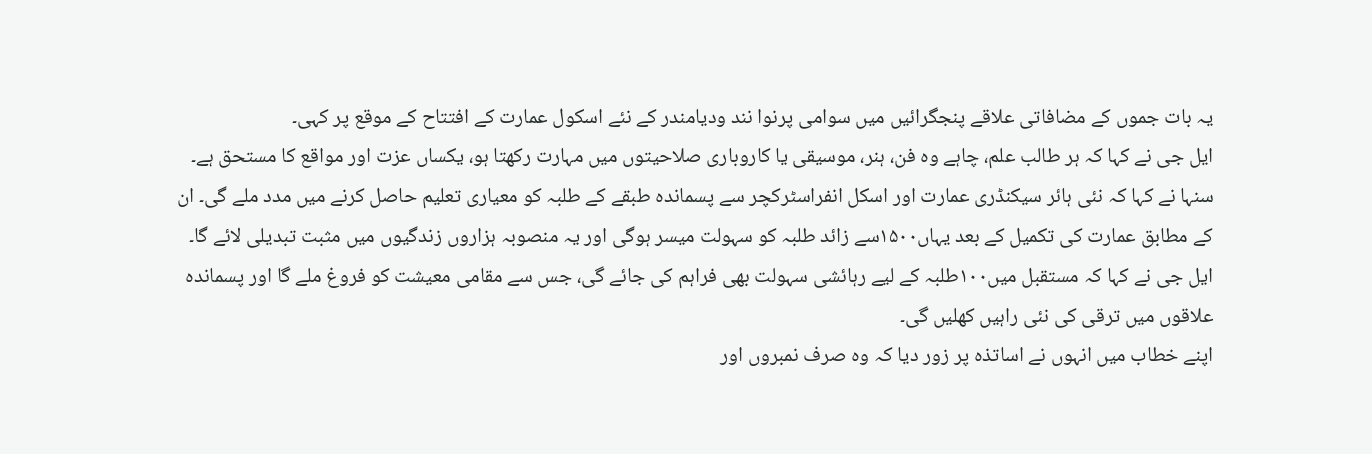یہ بات جموں کے مضافاتی علاقے پنجگرائیں میں سوامی پرنوا نند ودیامندر کے نئے اسکول عمارت کے افتتاح کے موقع پر کہی۔
ایل جی نے کہا کہ ہر طالب علم، چاہے وہ فن، ہنر، موسیقی یا کاروباری صلاحیتوں میں مہارت رکھتا ہو، یکساں عزت اور مواقع کا مستحق ہے۔
سنہا نے کہا کہ نئی ہائر سیکنڈری عمارت اور اسکل انفراسٹرکچر سے پسماندہ طبقے کے طلبہ کو معیاری تعلیم حاصل کرنے میں مدد ملے گی۔ ان کے مطابق عمارت کی تکمیل کے بعد یہاں۱۵۰۰سے زائد طلبہ کو سہولت میسر ہوگی اور یہ منصوبہ ہزاروں زندگیوں میں مثبت تبدیلی لائے گا۔
ایل جی نے کہا کہ مستقبل میں۱۰۰طلبہ کے لیے رہائشی سہولت بھی فراہم کی جائے گی، جس سے مقامی معیشت کو فروغ ملے گا اور پسماندہ علاقوں میں ترقی کی نئی راہیں کھلیں گی۔
اپنے خطاب میں انہوں نے اساتذہ پر زور دیا کہ وہ صرف نمبروں اور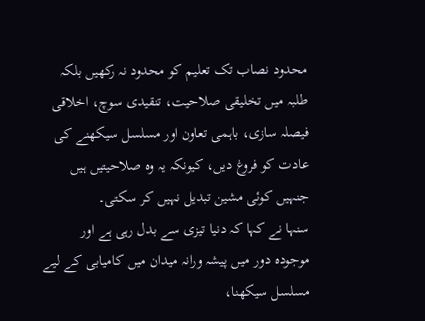محدود نصاب تک تعلیم کو محدود نہ رکھیں بلکہ طلبہ میں تخلیقی صلاحیت، تنقیدی سوچ، اخلاقی فیصلہ سازی، باہمی تعاون اور مسلسل سیکھنے کی عادت کو فروغ دیں، کیونکہ یہ وہ صلاحیتیں ہیں جنہیں کوئی مشین تبدیل نہیں کر سکتی۔
سنہا نے کہا کہ دنیا تیزی سے بدل رہی ہے اور موجودہ دور میں پیشہ ورانہ میدان میں کامیابی کے لیے مسلسل سیکھنا،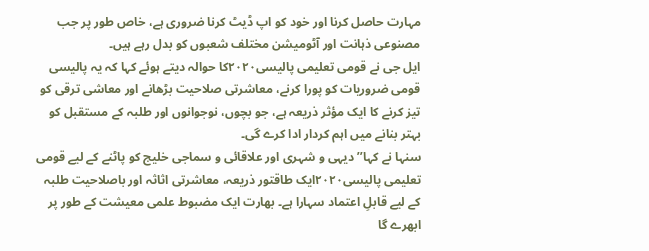مہارت حاصل کرنا اور خود کو اپ ڈیٹ کرنا ضروری ہے، خاص طور پر جب مصنوعی ذہانت اور آٹومیشن مختلف شعبوں کو بدل رہے ہیں۔
ایل جی نے قومی تعلیمی پالیسی۲۰۲۰کا حوالہ دیتے ہوئے کہا کہ یہ پالیسی قومی ضروریات کو پورا کرنے، معاشرتی صلاحیت بڑھانے اور معاشی ترقی کو تیز کرنے کا ایک مؤثر ذریعہ ہے، جو بچوں، نوجوانوں اور طلبہ کے مستقبل کو بہتر بنانے میں اہم کردار ادا کرے گی۔
سنہا نے کہا’’دیہی و شہری اور علاقائی و سماجی خلیج کو پاٹنے کے لیے قومی تعلیمی پالیسی۲۰۲۰ایک طاقتور ذریعہ، معاشرتی اثاثہ اور باصلاحیت طلبہ کے لیے قابلِ اعتماد سہارا ہے۔ بھارت ایک مضبوط علمی معیشت کے طور پر ابھرے گا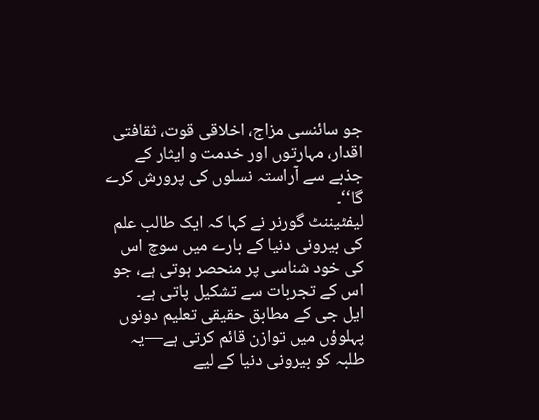جو سائنسی مزاج، اخلاقی قوت، ثقافتی اقدار، مہارتوں اور خدمت و ایثار کے جذبے سے آراستہ نسلوں کی پرورش کرے گا‘‘۔
لیفٹیننٹ گورنر نے کہا کہ ایک طالب علم کی بیرونی دنیا کے بارے میں سوچ اس کی خود شناسی پر منحصر ہوتی ہے، جو اس کے تجربات سے تشکیل پاتی ہے۔
ایل جی کے مطابق حقیقی تعلیم دونوں پہلوؤں میں توازن قائم کرتی ہے—یہ طلبہ کو بیرونی دنیا کے لیے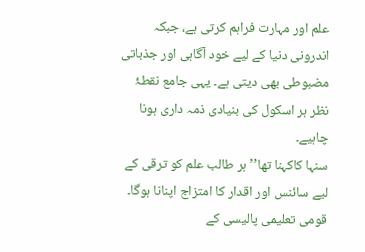علم اور مہارت فراہم کرتی ہے، جبکہ اندرونی دنیا کے لیے خود آگاہی اور جذباتی مضبوطی بھی دیتی ہے۔ یہی جامع نقطۂ نظر ہر اسکول کی بنیادی ذمہ داری ہونا چاہیے۔
سنہا کاکہنا تھا’’ہر طالب علم کو ترقی کے لیے سائنس اور اقدار کا امتزاج اپنانا ہوگا۔ قومی تعلیمی پالیسی کے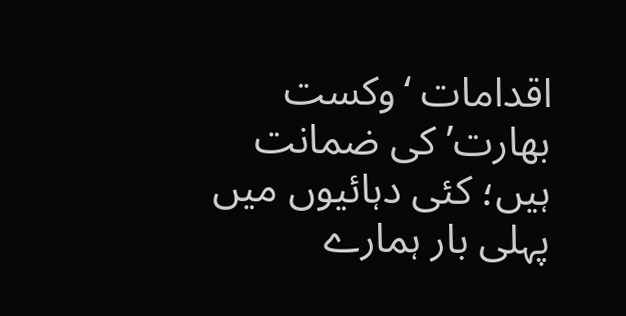اقدامات ‘وکست بھارت’ کی ضمانت ہیں؛ کئی دہائیوں میں پہلی بار ہمارے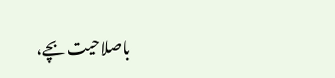باصلاحیت بچے،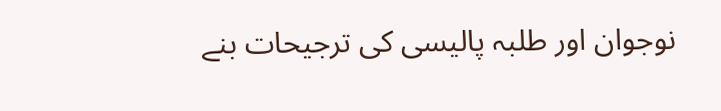نوجوان اور طلبہ پالیسی کی ترجیحات بنے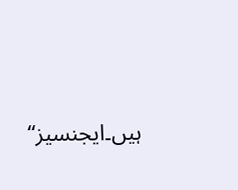ہیں۔ایجنسیز‘‘